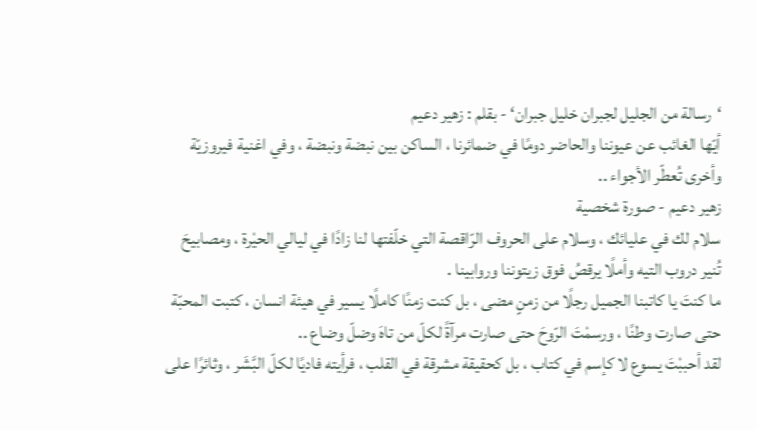‘رسالة من الجليل لجبران خليل جبران‘ - بقلم : زهير دعيم
أيّها الغائب عن عيوننا والحاضر دومًا في ضمائرنا ، الساكن بين نبضة ونبضة ، وفي اغنية فيروزيّة وأخرى تُعطّر الأجواء ..
زهير دعيم - صورة شخصية
سلام لك في عليائك ، وسلام على الحروف الرّاقصة التي خلّفتها لنا زادًا في ليالي الحيْرة ، ومصابيحَ تُنير دروب التيه وأملًا يرقصُ فوق زيتوننا وروابينا .
ما كنتَ يا كاتبنا الجميل رجلًا من زمنٍ مضى ، بل كنت زمنًا كاملًا يسير في هيئة انسان ، كتبت المحبّة حتى صارت وطنًا ، ورسمْتَ الرّوحَ حتى صارت مرآةً لكلّ من تاهَ وضلّ وضاع ..
لقد أحببْتَ يسوع لا كإسم في كتاب ، بل كحقيقة مشرقة في القلب ، فرأيته فاديًا لكلّ البَّشَر ، وثائرًا على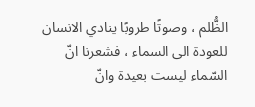الظُّلم ، وصوتًا طروبًا ينادي الانسان للعودة الى السماء ، فشعرنا انّ السّماء ليست بعيدة وانّ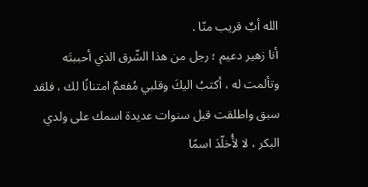الله أبٌ قريب منّا .
أنا زهير دعيم ؛ رجل من هذا الشّرق الذي أحببتَه وتألمت له ، أكتبُ اليكَ وقلبي مُفعمٌ امتنانًا لك ، فلقد سبق واطلقت قبل سنوات عديدة اسمك على ولدي البكر ، لا لأُخلّدَ اسمًا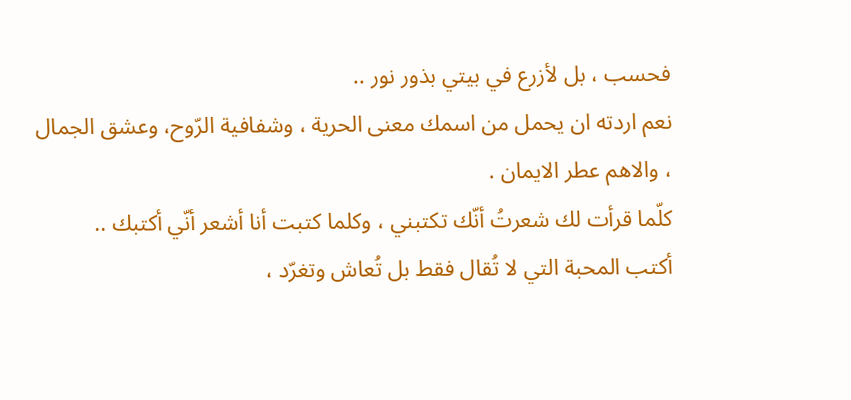فحسب ، بل لأزرع في بيتي بذور نور ..
نعم اردته ان يحمل من اسمك معنى الحرية ، وشفافية الرّوح، وعشق الجمال ، والاهم عطر الايمان .
كلّما قرأت لك شعرتُ أنّك تكتبني ، وكلما كتبت أنا أشعر أنّي أكتبك ..
أكتب المحبة التي لا تُقال فقط بل تُعاش وتغرّد ،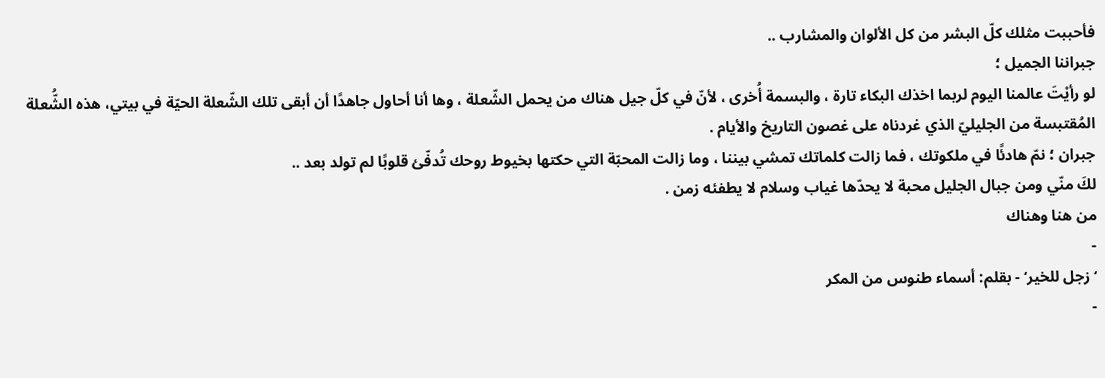فأحببت مثلك كلّ البشر من كل الألوان والمشارب ..
جبراننا الجميل ؛
لو رأيْتَ عالمنا اليوم لربما اخذك البكاء تارة ، والبسمة أُخرى ، لأنّ في كلّ جيل هناك من يحمل الشّعلة ، وها أنا أحاول جاهدًا أن أبقى تلك الشّعلة الحيّة في بيتي، هذه الشُّعلة المُقتبسة من الجليليّ الذي غردناه على غصون التاريخ والأيام .
جبران ؛ نمّ هادئًا في ملكوتك ، فما زالت كلماتك تمشي بيننا ، وما زالت المحبّة التي حكتها بخيوط روحك تُدفّئ قلوبًا لم تولد بعد ..
لكَ منّي ومن جبال الجليل محبة لا يحدّها غياب وسلام لا يطفئه زمن .
من هنا وهناك
-
‘ زجل للخير‘ - بقلم: أسماء طنوس من المكر
-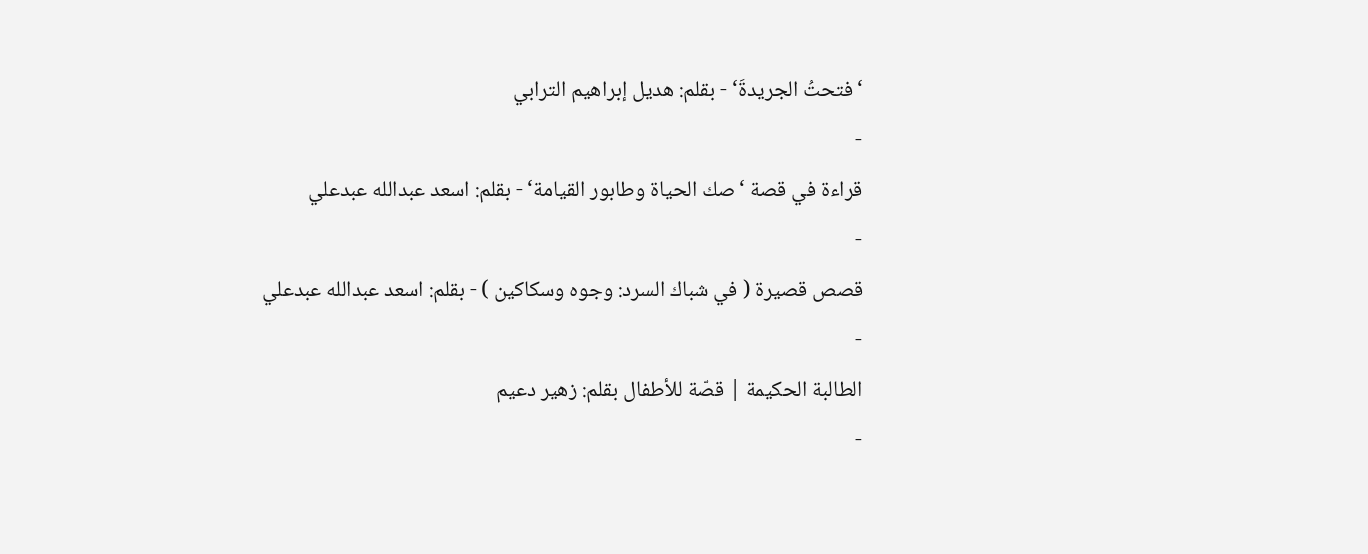‘فتحتُ الجريدةَ‘ - بقلم: هديل إبراهيم الترابي
-
قراءة في قصة ‘صك الحياة وطابور القيامة‘ - بقلم: اسعد عبدالله عبدعلي
-
قصص قصيرة ( في شباك السرد: وجوه وسكاكين ) - بقلم: اسعد عبدالله عبدعلي
-
الطالبة الحكيمة | قصّة للأطفال بقلم: زهير دعيم
-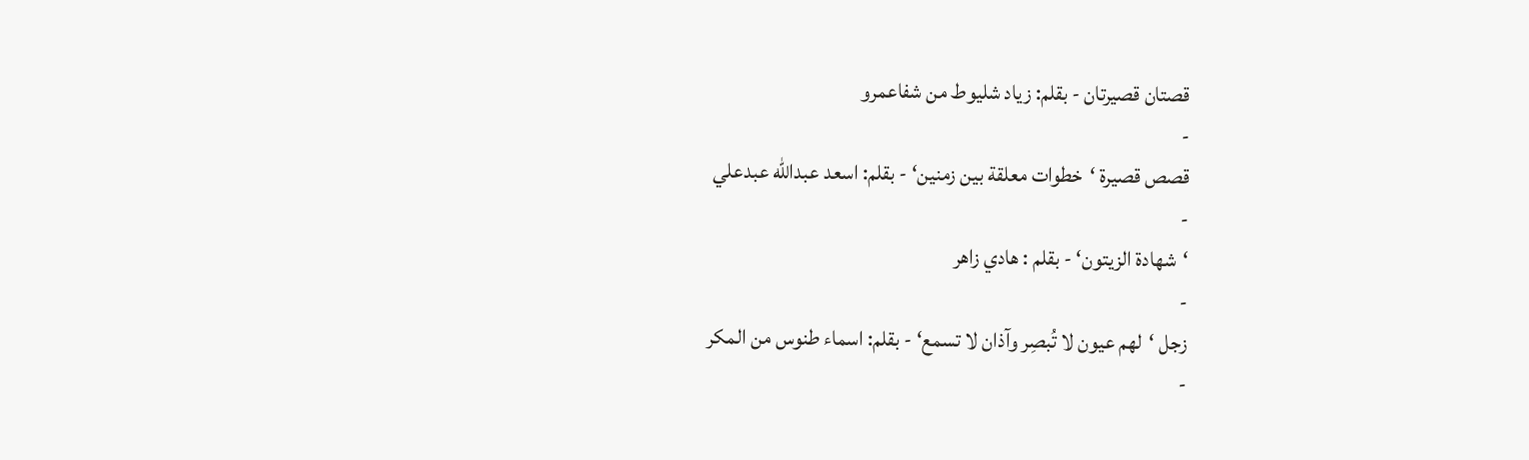قصتان قصيرتان - بقلم: زياد شليوط من شفاعمرو
-
قصص قصيرة ‘خطوات معلقة بين زمنين‘ - بقلم: اسعد عبدالله عبدعلي
-
‘شهادة الزيتون‘ - بقلم : هادي زاهر
-
زجل ‘لهم عيون لا تُبصِر وآذان لا تسمع‘ - بقلم: اسماء طنوس من المكر
-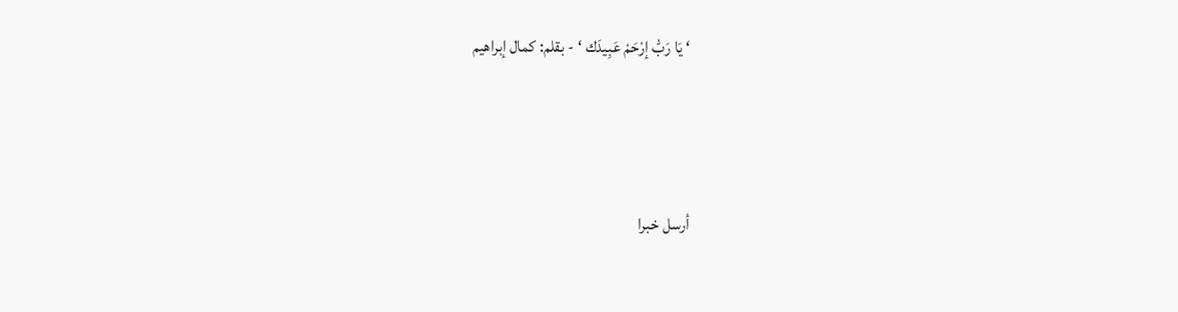‘ يَا رَبّْ إرْحَمْ عَبِيدَك ‘ - بقلم: كمال إبراهيم





أرسل خبرا